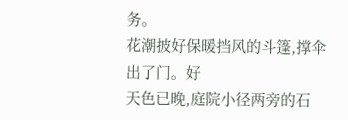务。
花潮披好保暖挡风的斗篷,撑伞出了门。好
天色已晚,庭院小径两旁的石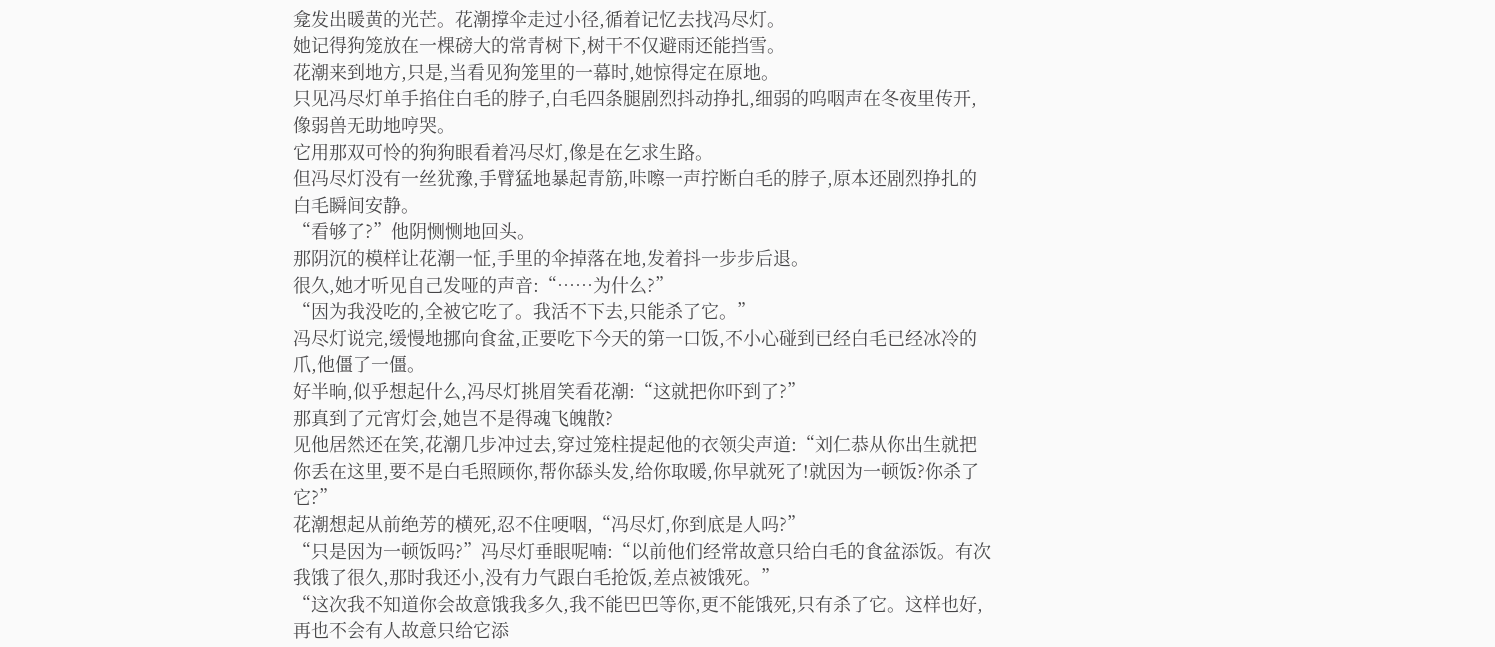龛发出暖黄的光芒。花潮撑伞走过小径,循着记忆去找冯尽灯。
她记得狗笼放在一棵磅大的常青树下,树干不仅避雨还能挡雪。
花潮来到地方,只是,当看见狗笼里的一幕时,她惊得定在原地。
只见冯尽灯单手掐住白毛的脖子,白毛四条腿剧烈抖动挣扎,细弱的呜咽声在冬夜里传开,像弱兽无助地哼哭。
它用那双可怜的狗狗眼看着冯尽灯,像是在乞求生路。
但冯尽灯没有一丝犹豫,手臂猛地暴起青筋,咔嚓一声拧断白毛的脖子,原本还剧烈挣扎的白毛瞬间安静。
“看够了?”他阴恻恻地回头。
那阴沉的模样让花潮一怔,手里的伞掉落在地,发着抖一步步后退。
很久,她才听见自己发哑的声音:“……为什么?”
“因为我没吃的,全被它吃了。我活不下去,只能杀了它。”
冯尽灯说完,缓慢地挪向食盆,正要吃下今天的第一口饭,不小心碰到已经白毛已经冰冷的爪,他僵了一僵。
好半晌,似乎想起什么,冯尽灯挑眉笑看花潮:“这就把你吓到了?”
那真到了元宵灯会,她岂不是得魂飞魄散?
见他居然还在笑,花潮几步冲过去,穿过笼柱提起他的衣领尖声道:“刘仁恭从你出生就把你丢在这里,要不是白毛照顾你,帮你舔头发,给你取暖,你早就死了!就因为一顿饭?你杀了它?”
花潮想起从前绝芳的横死,忍不住哽咽,“冯尽灯,你到底是人吗?”
“只是因为一顿饭吗?”冯尽灯垂眼呢喃:“以前他们经常故意只给白毛的食盆添饭。有次我饿了很久,那时我还小,没有力气跟白毛抢饭,差点被饿死。”
“这次我不知道你会故意饿我多久,我不能巴巴等你,更不能饿死,只有杀了它。这样也好,再也不会有人故意只给它添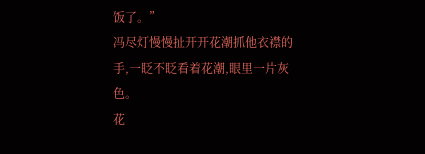饭了。”
冯尽灯慢慢扯开开花潮抓他衣襟的手,一眨不眨看着花潮,眼里一片灰色。
花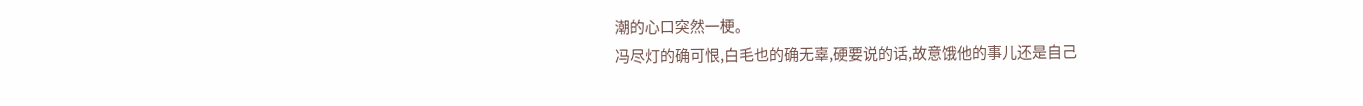潮的心口突然一梗。
冯尽灯的确可恨,白毛也的确无辜,硬要说的话,故意饿他的事儿还是自己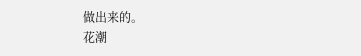做出来的。
花潮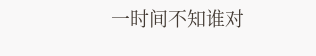一时间不知谁对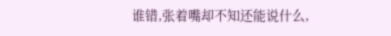谁错,张着嘴却不知还能说什么,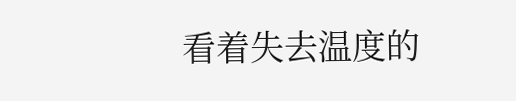看着失去温度的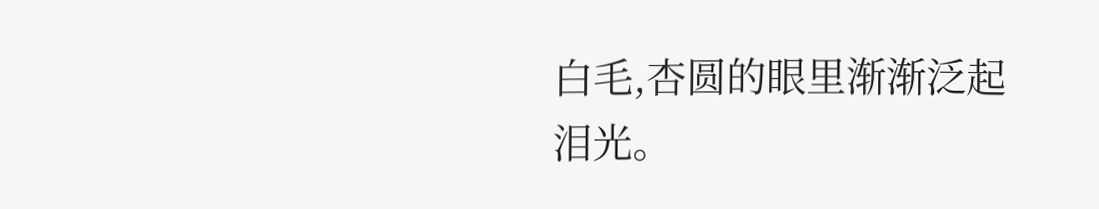白毛,杏圆的眼里渐渐泛起泪光。